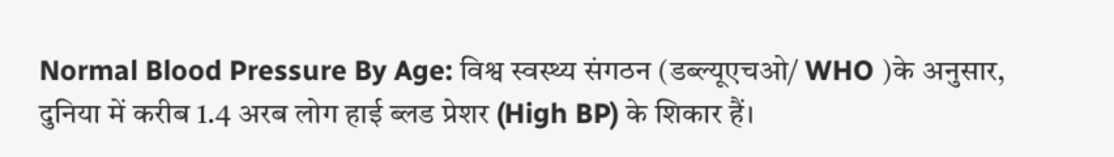Normal Blood Pressure By Age: विश्व स्वस्थ्य संगठन (डब्ल्यूएचओ/ WHO )के अनुसार, दुनिया में करीब 1.4 अरब लोग हाई ब्लड प्रेशर (High BP) के शिकार हैं।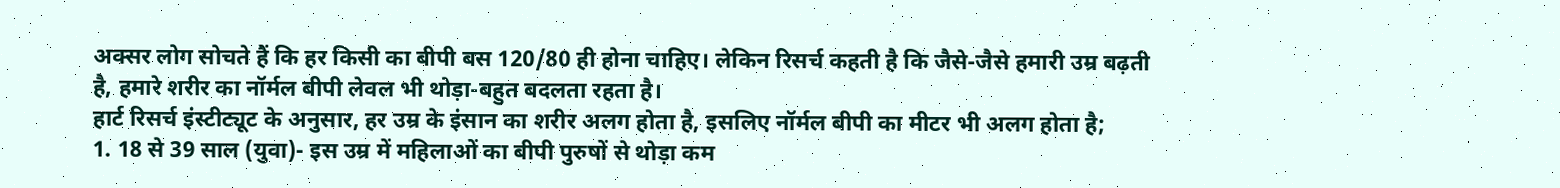अक्सर लोग सोचते हैं कि हर किसी का बीपी बस 120/80 ही होना चाहिए। लेकिन रिसर्च कहती है कि जैसे-जैसे हमारी उम्र बढ़ती है, हमारे शरीर का नॉर्मल बीपी लेवल भी थोड़ा-बहुत बदलता रहता है।
हार्ट रिसर्च इंस्टीट्यूट के अनुसार, हर उम्र के इंसान का शरीर अलग होता है, इसलिए नॉर्मल बीपी का मीटर भी अलग होता है;
1. 18 से 39 साल (युवा)- इस उम्र में महिलाओं का बीपी पुरुषों से थोड़ा कम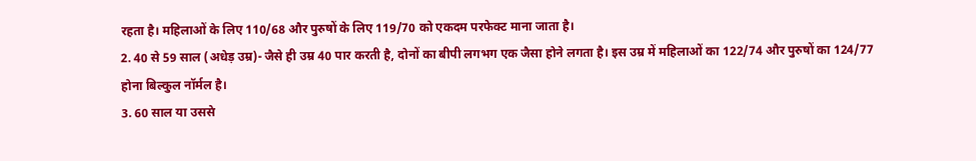रहता है। महिलाओं के लिए 110/68 और पुरुषों के लिए 119/70 को एकदम परफेक्ट माना जाता है।
2. 40 से 59 साल (अधेड़ उम्र)- जैसे ही उम्र 40 पार करती है, दोनों का बीपी लगभग एक जैसा होने लगता है। इस उम्र में महिलाओं का 122/74 और पुरुषों का 124/77 होना बिल्कुल नॉर्मल है।
3. 60 साल या उससे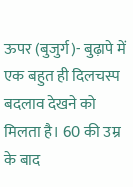ऊपर (बुजुर्ग)- बुढ़ापे में एक बहुत ही दिलचस्प बदलाव देखने को मिलता है। 60 की उम्र के बाद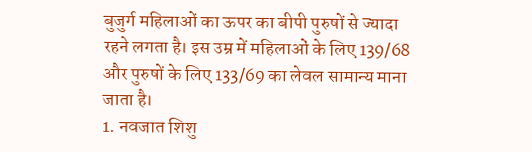बुजुर्ग महिलाओं का ऊपर का बीपी पुरुषों से ज्यादा रहने लगता है। इस उम्र में महिलाओं के लिए 139/68 और पुरुषों के लिए 133/69 का लेवल सामान्य माना जाता है।
1. नवजात शिशु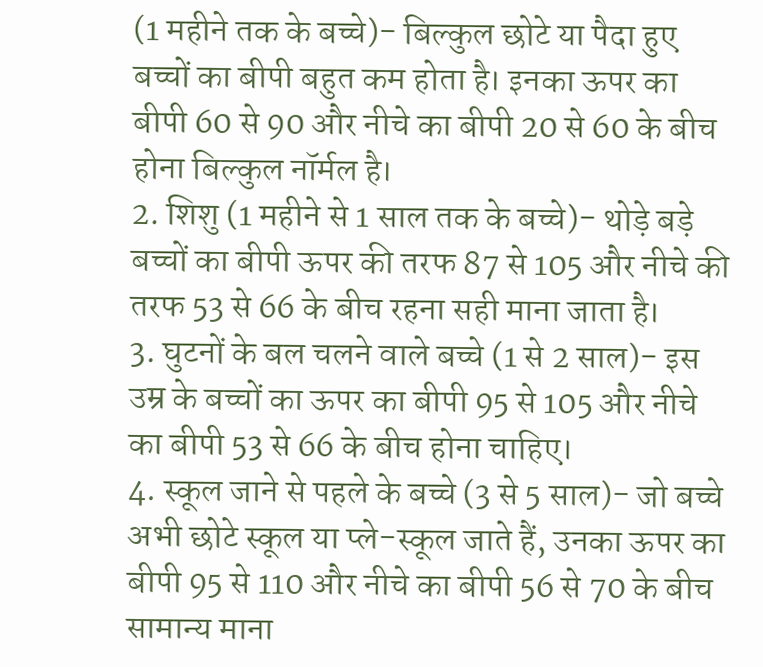(1 महीने तक के बच्चे)- बिल्कुल छोटे या पैदा हुए बच्चों का बीपी बहुत कम होता है। इनका ऊपर का बीपी 60 से 90 और नीचे का बीपी 20 से 60 के बीच होना बिल्कुल नॉर्मल है।
2. शिशु (1 महीने से 1 साल तक के बच्चे)- थोड़े बड़े बच्चों का बीपी ऊपर की तरफ 87 से 105 और नीचे की तरफ 53 से 66 के बीच रहना सही माना जाता है।
3. घुटनों के बल चलने वाले बच्चे (1 से 2 साल)- इस उम्र के बच्चों का ऊपर का बीपी 95 से 105 और नीचे का बीपी 53 से 66 के बीच होना चाहिए।
4. स्कूल जाने से पहले के बच्चे (3 से 5 साल)- जो बच्चे अभी छोटे स्कूल या प्ले-स्कूल जाते हैं, उनका ऊपर का बीपी 95 से 110 और नीचे का बीपी 56 से 70 के बीच सामान्य माना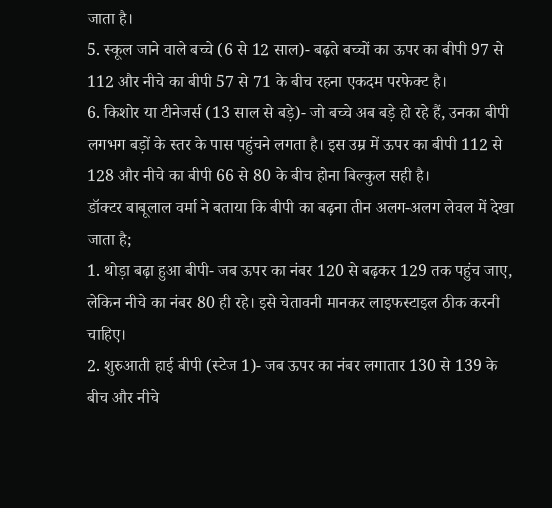जाता है।
5. स्कूल जाने वाले बच्चे (6 से 12 साल)- बढ़ते बच्चों का ऊपर का बीपी 97 से 112 और नीचे का बीपी 57 से 71 के बीच रहना एकदम परफेक्ट है।
6. किशोर या टीनेजर्स (13 साल से बड़े)- जो बच्चे अब बड़े हो रहे हैं, उनका बीपी लगभग बड़ों के स्तर के पास पहुंचने लगता है। इस उम्र में ऊपर का बीपी 112 से 128 और नीचे का बीपी 66 से 80 के बीच होना बिल्कुल सही है।
डॉक्टर बाबूलाल वर्मा ने बताया कि बीपी का बढ़ना तीन अलग-अलग लेवल में देखा जाता है;
1. थोड़ा बढ़ा हुआ बीपी- जब ऊपर का नंबर 120 से बढ़कर 129 तक पहुंच जाए, लेकिन नीचे का नंबर 80 ही रहे। इसे चेतावनी मानकर लाइफस्टाइल ठीक करनी चाहिए।
2. शुरुआती हाई बीपी (स्टेज 1)- जब ऊपर का नंबर लगातार 130 से 139 के बीच और नीचे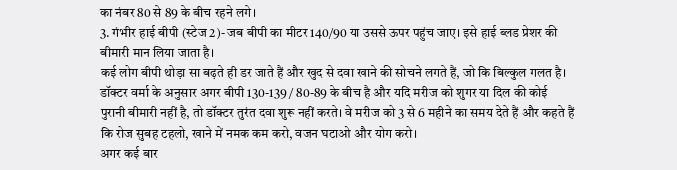का नंबर 80 से 89 के बीच रहने लगे।
3. गंभीर हाई बीपी (स्टेज 2)- जब बीपी का मीटर 140/90 या उससे ऊपर पहुंच जाए। इसे हाई ब्लड प्रेशर की बीमारी मान लिया जाता है।
कई लोग बीपी थोड़ा सा बढ़ते ही डर जाते हैं और खुद से दवा खाने की सोचने लगते हैं, जो कि बिल्कुल गलत है। डॉक्टर वर्मा के अनुसार अगर बीपी 130-139 / 80-89 के बीच है और यदि मरीज को शुगर या दिल की कोई पुरानी बीमारी नहीं है, तो डॉक्टर तुरंत दवा शुरू नहीं करते। वे मरीज को 3 से 6 महीने का समय देते हैं और कहते हैं कि रोज सुबह टहलो, खाने में नमक कम करो, वजन घटाओ और योग करो।
अगर कई बार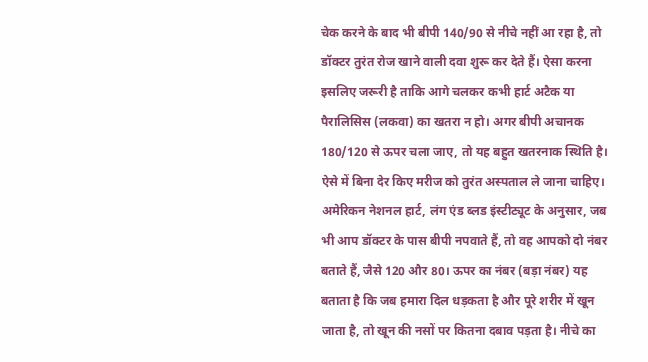चेक करने के बाद भी बीपी 140/90 से नीचे नहीं आ रहा है, तो डॉक्टर तुरंत रोज खाने वाली दवा शुरू कर देते हैं। ऐसा करना इसलिए जरूरी है ताकि आगे चलकर कभी हार्ट अटैक या पैरालिसिस (लकवा) का खतरा न हो। अगर बीपी अचानक 180/120 से ऊपर चला जाए, तो यह बहुत खतरनाक स्थिति है। ऐसे में बिना देर किए मरीज को तुरंत अस्पताल ले जाना चाहिए।
अमेरिकन नेशनल हार्ट, लंग एंड ब्लड इंस्टीट्यूट के अनुसार, जब भी आप डॉक्टर के पास बीपी नपवाते हैं, तो वह आपको दो नंबर बताते हैं, जैसे 120 और 80। ऊपर का नंबर (बड़ा नंबर) यह बताता है कि जब हमारा दिल धड़कता है और पूरे शरीर में खून जाता है, तो खून की नसों पर कितना दबाव पड़ता है। नीचे का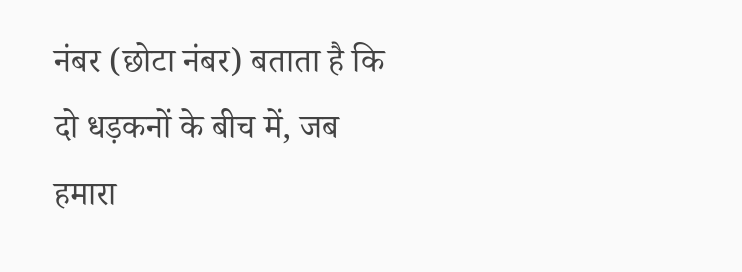नंबर (छोटा नंबर) बताता है कि दो धड़कनों के बीच में, जब हमारा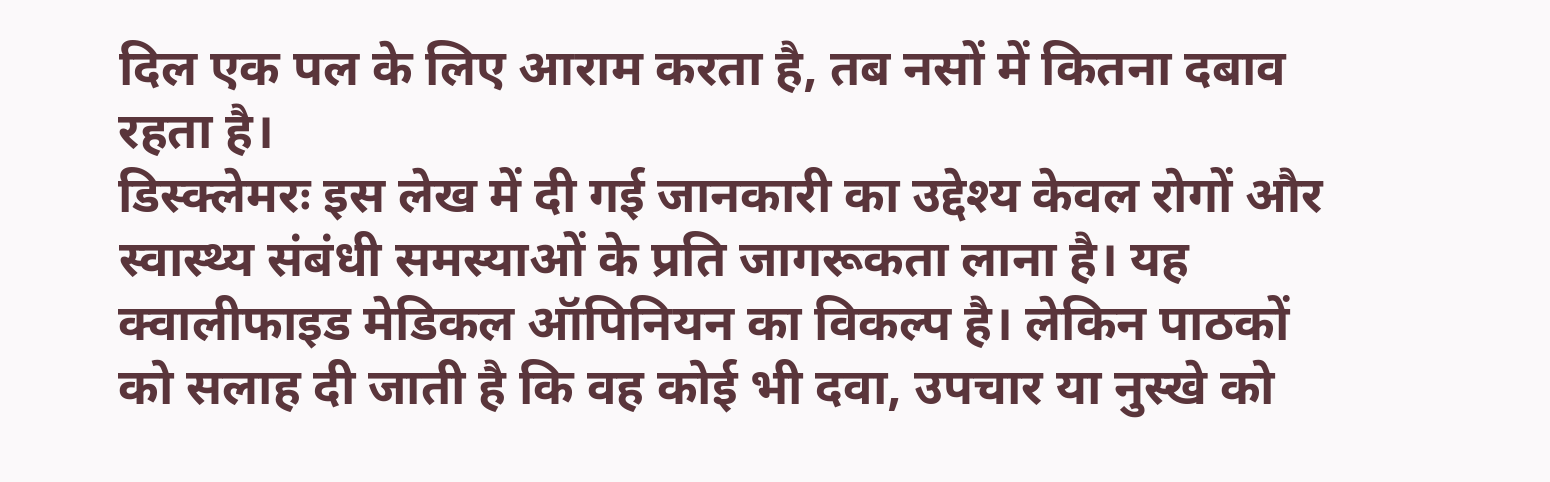दिल एक पल के लिए आराम करता है, तब नसों में कितना दबाव रहता है।
डिस्क्लेमरः इस लेख में दी गई जानकारी का उद्देश्य केवल रोगों और स्वास्थ्य संबंधी समस्याओं के प्रति जागरूकता लाना है। यह क्वालीफाइड मेडिकल ऑपिनियन का विकल्प है। लेकिन पाठकों को सलाह दी जाती है कि वह कोई भी दवा, उपचार या नुस्खे को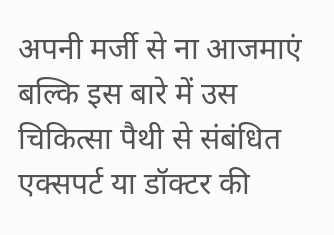अपनी मर्जी से ना आजमाएं बल्कि इस बारे में उस चिकित्सा पैथी से संबंधित एक्सपर्ट या डॉक्टर की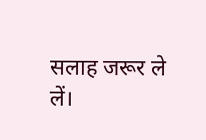सलाह जरूर ले लें।